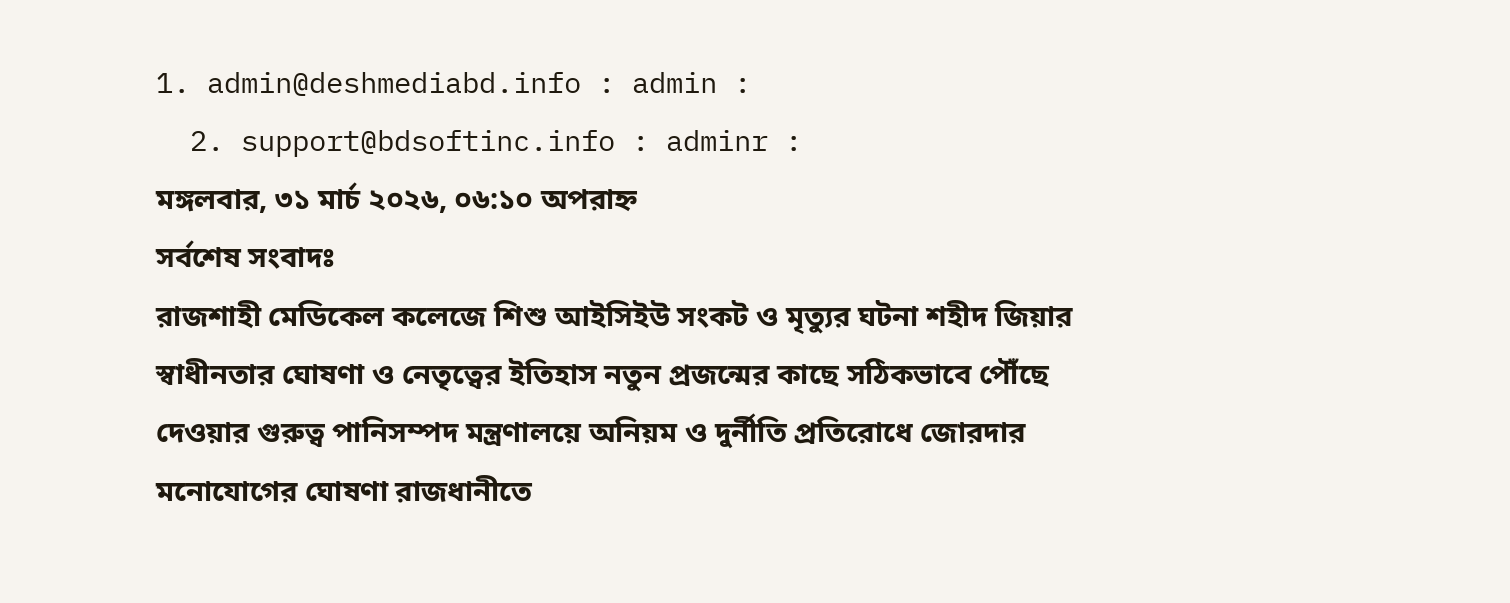1. admin@deshmediabd.info : admin :
  2. support@bdsoftinc.info : adminr :
মঙ্গলবার, ৩১ মার্চ ২০২৬, ০৬:১০ অপরাহ্ন
সর্বশেষ সংবাদঃ
রাজশাহী মেডিকেল কলেজে শিশু আইসিইউ সংকট ও মৃত্যুর ঘটনা শহীদ জিয়ার স্বাধীনতার ঘোষণা ও নেতৃত্বের ইতিহাস নতুন প্রজন্মের কাছে সঠিকভাবে পৌঁছে দেওয়ার গুরুত্ব পানিসম্পদ মন্ত্রণালয়ে অনিয়ম ও দুর্নীতি প্রতিরোধে জোরদার মনোযোগের ঘোষণা রাজধানীতে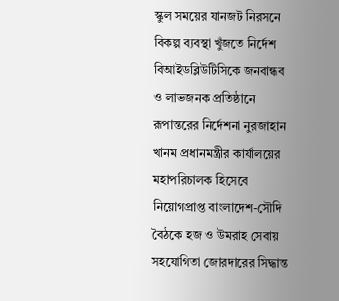স্কুল সময়ের যানজট নিরসনে বিকল্প ব্যবস্থা খুঁজতে নির্দেশ বিআইডব্লিউটিসিকে জনবান্ধব ও লাভজনক প্রতিষ্ঠানে রূপান্তরের নির্দেশনা নুরজাহান খানম প্রধানমন্ত্রীর কার্যালয়ের মহাপরিচালক হিসেবে নিয়োগপ্রাপ্ত বাংলাদেশ-সৌদি বৈঠকে হজ ও উমরাহ সেবায় সহযোগিতা জোরদারের সিদ্ধান্ত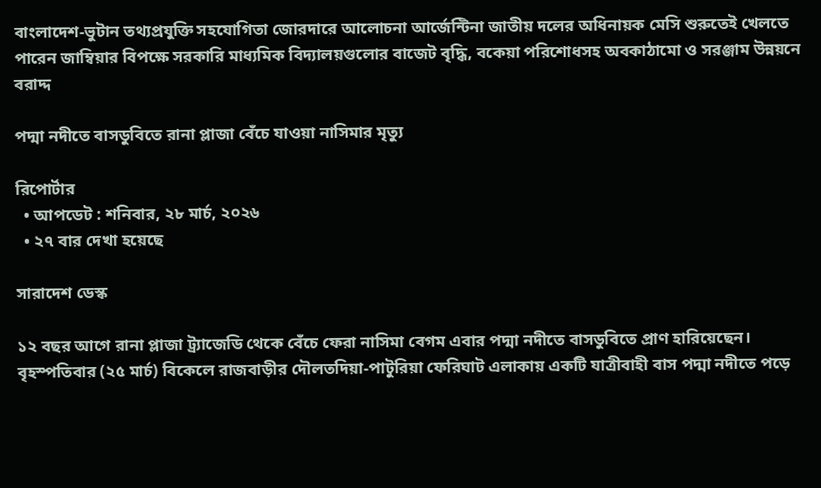বাংলাদেশ-ভুটান তথ্যপ্রযুক্তি সহযোগিতা জোরদারে আলোচনা আর্জেন্টিনা জাতীয় দলের অধিনায়ক মেসি শুরুতেই খেলতে পারেন জাম্বিয়ার বিপক্ষে সরকারি মাধ্যমিক বিদ্যালয়গুলোর বাজেট বৃদ্ধি, বকেয়া পরিশোধসহ অবকাঠামো ও সরঞ্জাম উন্নয়নে বরাদ্দ

পদ্মা নদীতে বাসডুবিতে রানা প্লাজা বেঁচে যাওয়া নাসিমার মৃত্যু

রিপোর্টার
  • আপডেট : শনিবার, ২৮ মার্চ, ২০২৬
  • ২৭ বার দেখা হয়েছে

সারাদেশ ডেস্ক

১২ বছর আগে রানা প্লাজা ট্র্যাজেডি থেকে বেঁচে ফেরা নাসিমা বেগম এবার পদ্মা নদীতে বাসডুবিতে প্রাণ হারিয়েছেন। বৃহস্পতিবার (২৫ মার্চ) বিকেলে রাজবাড়ীর দৌলতদিয়া-পাটুরিয়া ফেরিঘাট এলাকায় একটি যাত্রীবাহী বাস পদ্মা নদীতে পড়ে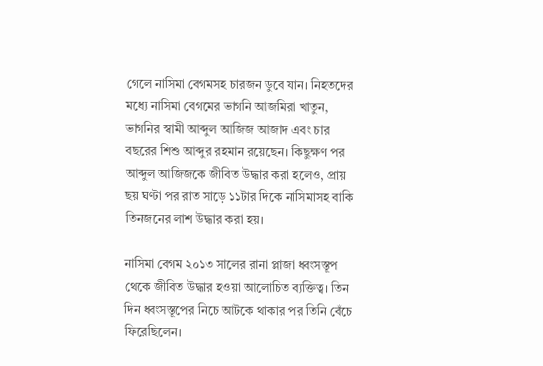গেলে নাসিমা বেগমসহ চারজন ডুবে যান। নিহতদের মধ্যে নাসিমা বেগমের ভাগনি আজমিরা খাতুন, ভাগনির স্বামী আব্দুল আজিজ আজাদ এবং চার বছরের শিশু আব্দুর রহমান রয়েছেন। কিছুক্ষণ পর আব্দুল আজিজকে জীবিত উদ্ধার করা হলেও, প্রায় ছয় ঘণ্টা পর রাত সাড়ে ১১টার দিকে নাসিমাসহ বাকি তিনজনের লাশ উদ্ধার করা হয়।

নাসিমা বেগম ২০১৩ সালের রানা প্লাজা ধ্বংসস্তূপ থেকে জীবিত উদ্ধার হওয়া আলোচিত ব্যক্তিত্ব। তিন দিন ধ্বংসস্তূপের নিচে আটকে থাকার পর তিনি বেঁচে ফিরেছিলেন।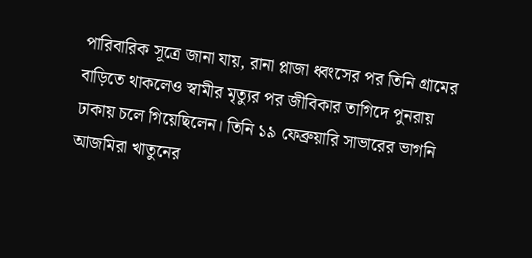পারিবারিক সূত্রে জানা যায়, রানা প্লাজা ধ্বংসের পর তিনি গ্রামের বাড়িতে থাকলেও স্বামীর মৃত্যুর পর জীবিকার তাগিদে পুনরায় ঢাকায় চলে গিয়েছিলেন। তিনি ১৯ ফেব্রুয়ারি সাভারের ভাগনি আজমিরা খাতুনের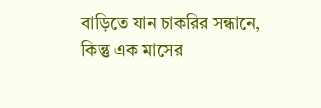বাড়িতে যান চাকরির সন্ধানে, কিন্তু এক মাসের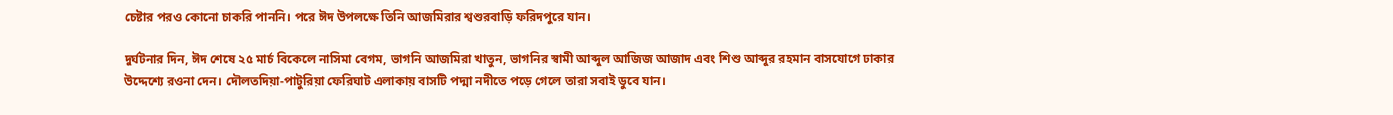চেষ্টার পরও কোনো চাকরি পাননি। পরে ঈদ উপলক্ষে তিনি আজমিরার শ্বশুরবাড়ি ফরিদপুরে যান।

দুর্ঘটনার দিন, ঈদ শেষে ২৫ মার্চ বিকেলে নাসিমা বেগম, ভাগনি আজমিরা খাতুন, ভাগনির স্বামী আব্দুল আজিজ আজাদ এবং শিশু আব্দুর রহমান বাসযোগে ঢাকার উদ্দেশ্যে রওনা দেন। দৌলতদিয়া-পাটুরিয়া ফেরিঘাট এলাকায় বাসটি পদ্মা নদীতে পড়ে গেলে তারা সবাই ডুবে যান।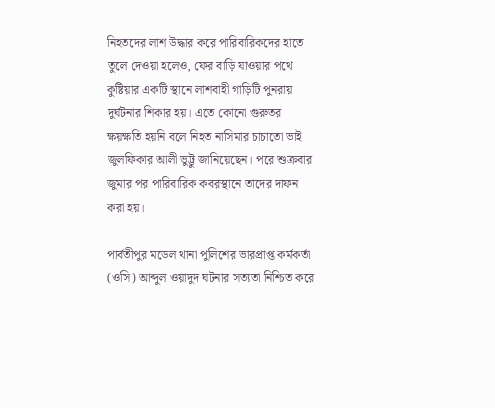নিহতদের লাশ উদ্ধার করে পারিবারিকদের হাতে তুলে দেওয়া হলেও, ফের বাড়ি যাওয়ার পথে কুষ্টিয়ার একটি স্থানে লাশবাহী গাড়িটি পুনরায় দুর্ঘটনার শিকার হয়। এতে কোনো গুরুতর ক্ষয়ক্ষতি হয়নি বলে নিহত নাসিমার চাচাতো ভাই জুলফিকার আলী ভুট্টু জানিয়েছেন। পরে শুক্রবার জুমার পর পারিবারিক কবরস্থানে তাদের দাফন করা হয়।

পার্বতীপুর মডেল থানা পুলিশের ভারপ্রাপ্ত কর্মকর্তা (ওসি) আব্দুল ওয়াদুদ ঘটনার সত্যতা নিশ্চিত করে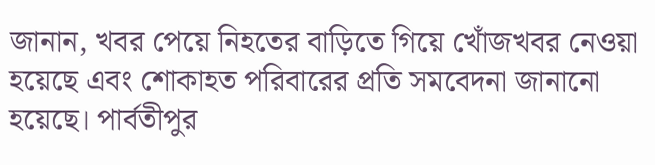জানান, খবর পেয়ে নিহতের বাড়িতে গিয়ে খোঁজখবর নেওয়া হয়েছে এবং শোকাহত পরিবারের প্রতি সমবেদনা জানানো হয়েছে। পার্বতীপুর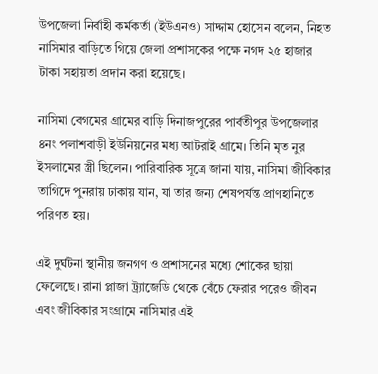উপজেলা নির্বাহী কর্মকর্তা (ইউএনও) সাদ্দাম হোসেন বলেন, নিহত নাসিমার বাড়িতে গিয়ে জেলা প্রশাসকের পক্ষে নগদ ২৫ হাজার টাকা সহায়তা প্রদান করা হয়েছে।

নাসিমা বেগমের গ্রামের বাড়ি দিনাজপুরের পার্বতীপুর উপজেলার ৪নং পলাশবাড়ী ইউনিয়নের মধ্য আটরাই গ্রামে। তিনি মৃত নুর ইসলামের স্ত্রী ছিলেন। পারিবারিক সূত্রে জানা যায়, নাসিমা জীবিকার তাগিদে পুনরায় ঢাকায় যান, যা তার জন্য শেষপর্যন্ত প্রাণহানিতে পরিণত হয়।

এই দুর্ঘটনা স্থানীয় জনগণ ও প্রশাসনের মধ্যে শোকের ছায়া ফেলেছে। রানা প্লাজা ট্র্যাজেডি থেকে বেঁচে ফেরার পরেও জীবন এবং জীবিকার সংগ্রামে নাসিমার এই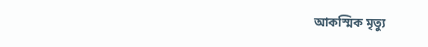আকস্মিক মৃত্যু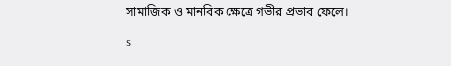সামাজিক ও মানবিক ক্ষেত্রে গভীর প্রভাব ফেলে।

s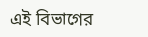এই বিভাগের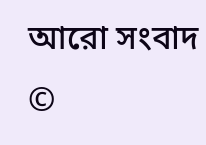আরো সংবাদ
©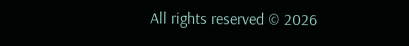All rights reserved © 2026